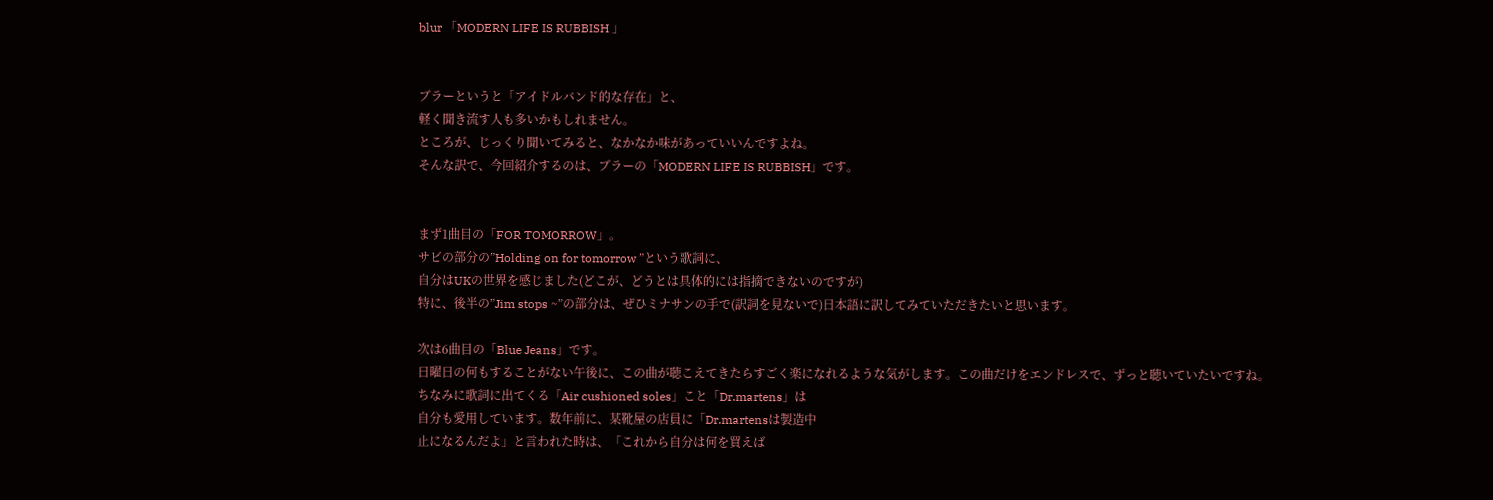blur 「MODERN LIFE IS RUBBISH 」


ブラーというと「アイドルバンド的な存在」と、
軽く聞き流す人も多いかもしれません。
ところが、じっくり聞いてみると、なかなか味があっていいんですよね。
そんな訳で、今回紹介するのは、ブラーの「MODERN LIFE IS RUBBISH」です。


まず1曲目の「FOR TOMORROW」。
サビの部分の”Holding on for tomorrow ”という歌詞に、
自分はUKの世界を感じました(どこが、どうとは具体的には指摘できないのですが)
特に、後半の”Jim stops ~”の部分は、ぜひミナサンの手で(訳詞を見ないで)日本語に訳してみていただきたいと思います。

次は6曲目の「Blue Jeans」です。
日曜日の何もすることがない午後に、この曲が聴こえてきたらすごく楽になれるような気がします。この曲だけをエンドレスで、ずっと聴いていたいですね。
ちなみに歌詞に出てくる「Air cushioned soles」こと「Dr.martens」は
自分も愛用しています。数年前に、某靴屋の店員に「Dr.martensは製造中
止になるんだよ」と言われた時は、「これから自分は何を買えば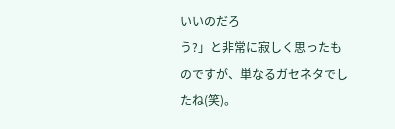いいのだろ
う?」と非常に寂しく思ったものですが、単なるガセネタでしたね(笑)。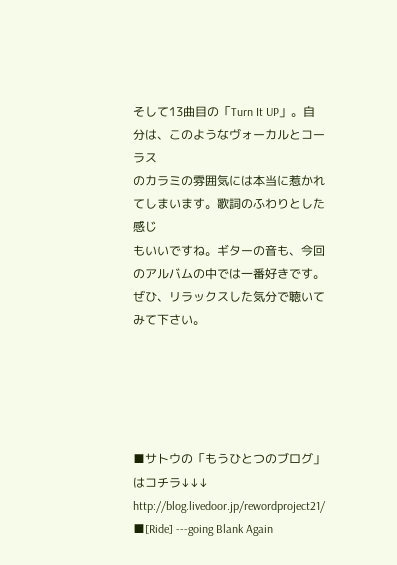そして13曲目の「Turn It UP」。自分は、このようなヴォーカルとコーラス
のカラミの雰囲気には本当に惹かれてしまいます。歌詞のふわりとした感じ
もいいですね。ギターの音も、今回のアルバムの中では一番好きです。
ぜひ、リラックスした気分で聴いてみて下さい。





■サトウの「もうひとつのブログ」はコチラ↓↓↓
http://blog.livedoor.jp/rewordproject21/
■[Ride] ---going Blank Again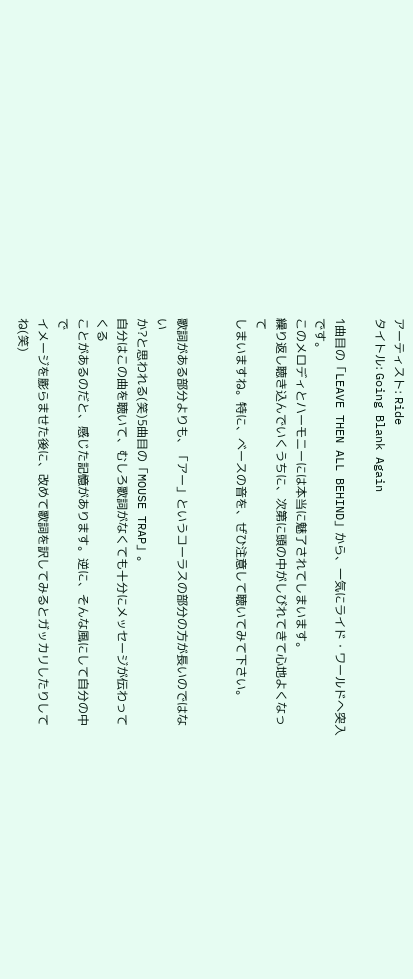アーティスト: Ride
タイトル: Going Blank Again

1曲目の「LEAVE THEN ALL BEHIND」から、一気にライド・ワールドへ突入です。
このメロディとハーモニーには本当に魅了されてしまいます。
繰り返し聴き込んでいくうちに、次第に頭の中がしびれてきて心地よくなって
しまいますね。特に、ベースの音を、ぜひ注意して聴いてみて下さい。


歌詞がある部分よりも、「アー」というコーラスの部分の方が長いのではない
か?と思われる(笑)5曲目の「MOUSE TRAP」。
自分はこの曲を聴いて、むしろ歌詞がなくても十分にメッセージが伝わってくる
ことがあるのだと、感じた記憶があります。逆に、そんな風にして自分の中で
イメージを膨らませた後に、改めて歌詞を訳してみるとガッカリしたりしてね(笑)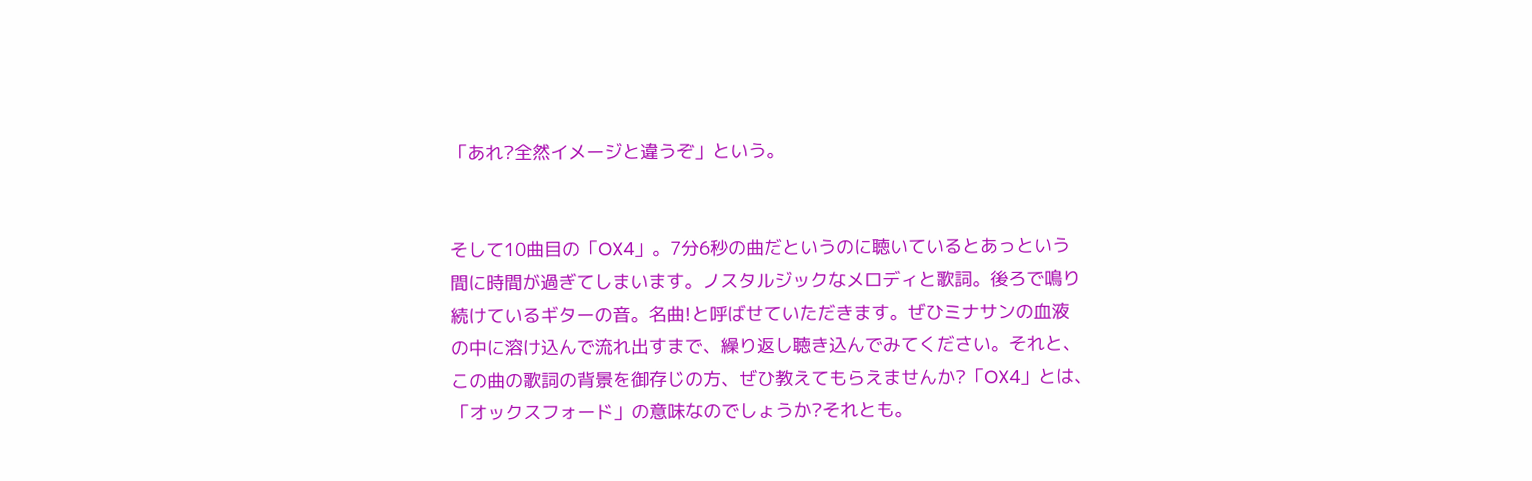「あれ?全然イメージと違うぞ」という。


そして10曲目の「OX4」。7分6秒の曲だというのに聴いているとあっという
間に時間が過ぎてしまいます。ノスタルジックなメロディと歌詞。後ろで鳴り
続けているギターの音。名曲!と呼ばせていただきます。ぜひミナサンの血液
の中に溶け込んで流れ出すまで、繰り返し聴き込んでみてください。それと、
この曲の歌詞の背景を御存じの方、ぜひ教えてもらえませんか?「OX4」とは、
「オックスフォード」の意味なのでしょうか?それとも。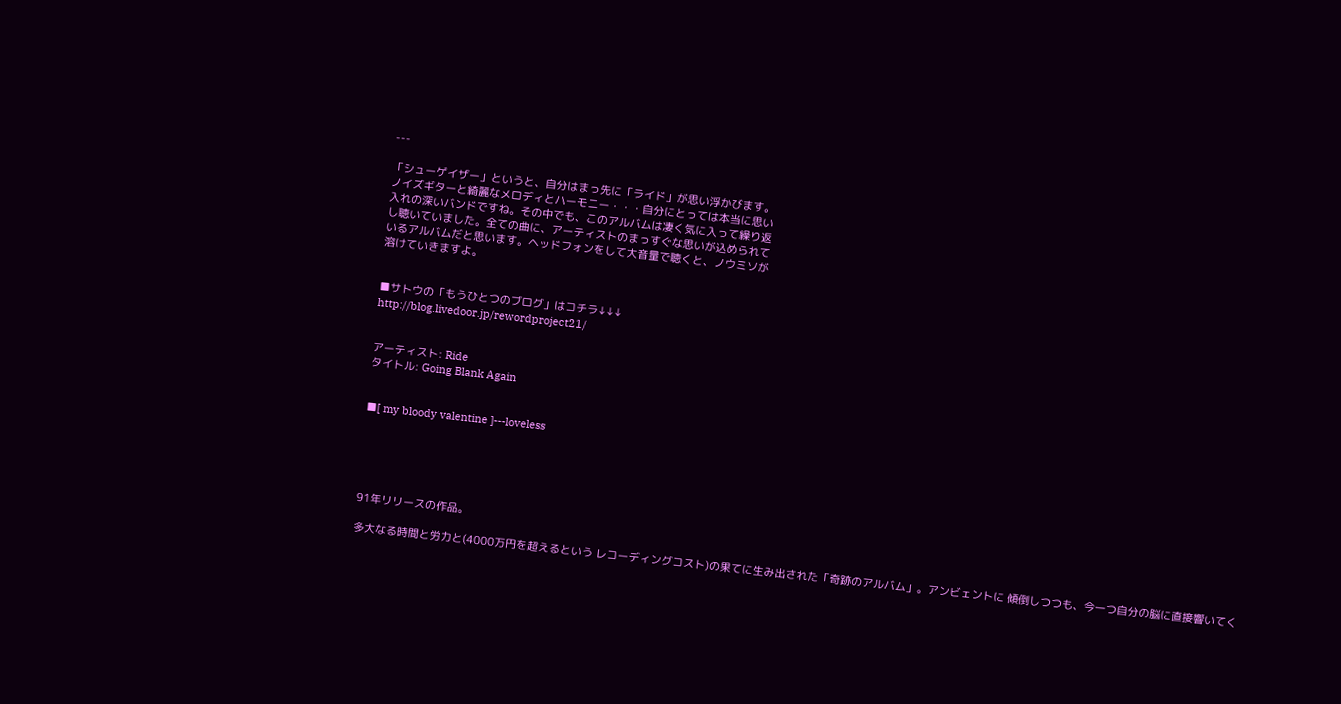---

「シューゲイザー」というと、自分はまっ先に「ライド」が思い浮かびます。
ノイズギターと綺麗なメロディとハーモニー・・・自分にとっては本当に思い
入れの深いバンドですね。その中でも、このアルバムは凄く気に入って繰り返
し聴いていました。全ての曲に、アーティストのまっすぐな思いが込められて
いるアルバムだと思います。ヘッドフォンをして大音量で聴くと、ノウミソが
溶けていきますよ。


■サトウの「もうひとつのブログ」はコチラ↓↓↓
http://blog.livedoor.jp/rewordproject21/


アーティスト: Ride
タイトル: Going Blank Again


■[ my bloody valentine ]---loveless





91年リリースの作品。

多大なる時間と労力と(4000万円を超えるという レコーディングコスト)の果てに生み出された「奇跡のアルバム」。アンビェントに 傾倒しつつも、今一つ自分の脳に直接響いてく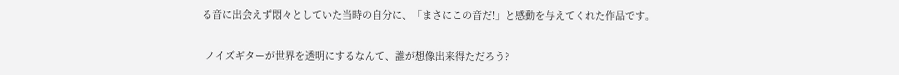る音に出会えず悶々としていた当時の自分に、「まさにこの音だ!」と感動を与えてくれた作品です。

 ノイズギターが世界を透明にするなんて、誰が想像出来得ただろう?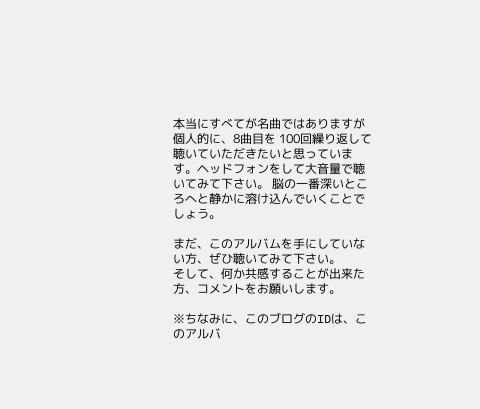本当にすべてが名曲ではありますが個人的に、8曲目を 100回繰り返して聴いていただきたいと思っています。ヘッドフォンをして大音量で聴いてみて下さい。 脳の一番深いところへと静かに溶け込んでいくことでしょう。

まだ、このアルバムを手にしていない方、ぜひ聴いてみて下さい。
そして、何か共感することが出来た方、コメントをお願いします。

※ちなみに、このブログのIDは、このアルバ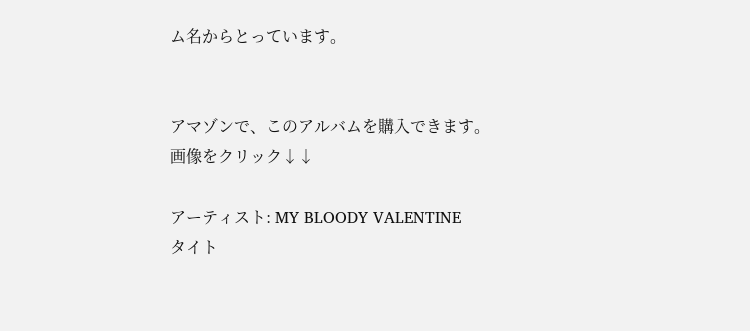ム名からとっています。


アマゾンで、このアルバムを購入できます。
画像をクリック↓↓

アーティスト: MY BLOODY VALENTINE
タイト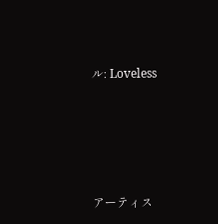ル: Loveless





アーティス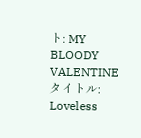ト: MY BLOODY VALENTINE
タイトル: Loveless